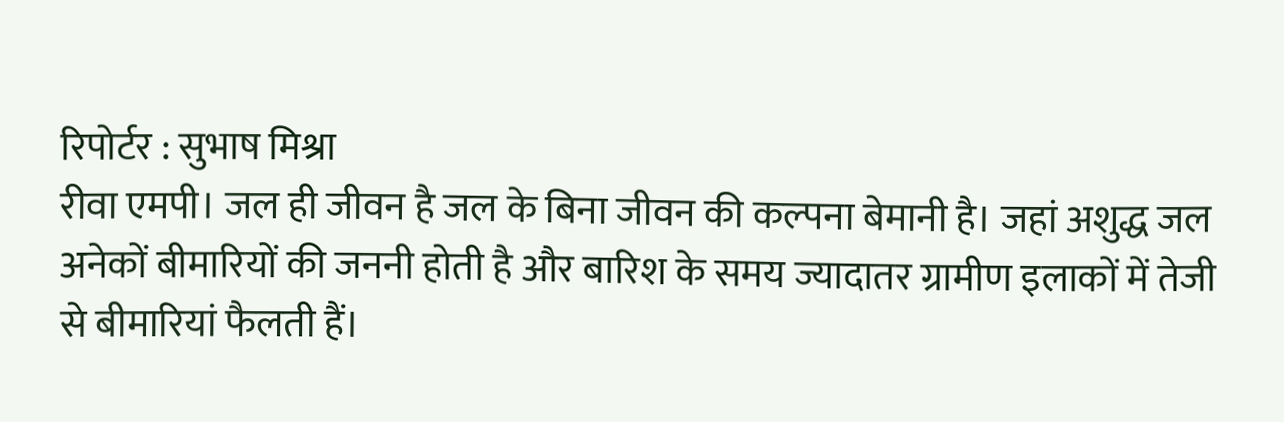रिपोर्टर : सुभाष मिश्रा
रीवा एमपी। जल ही जीवन है जल के बिना जीवन की कल्पना बेमानी है। जहां अशुद्ध जल अनेकों बीमारियों की जननी होती है और बारिश के समय ज्यादातर ग्रामीण इलाकों में तेजी से बीमारियां फैलती हैं।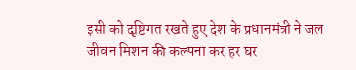इसी को दृष्टिगत रखते हुए देश के प्रधानमंत्री ने जल जीवन मिशन की कल्पना कर हर घर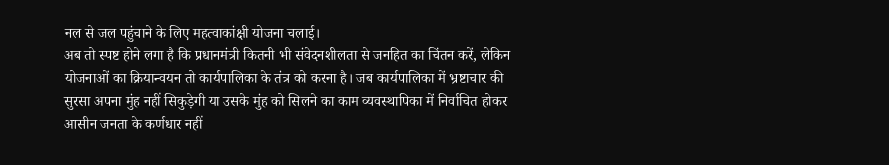नल से जल पहुंचाने के लिए महत्वाकांक्षी योजना चलाई।
अब तो स्पष्ट होने लगा है कि प्रधानमंत्री कितनी भी संवेदनशीलता से जनहित का चिंतन करें, लेकिन योजनाओं का क्रियान्वयन तो कार्यपालिका के तंत्र को करना है। जब कार्यपालिका में भ्रष्टाचार की सुरसा अपना मुंह नहीं सिकुड़ेगी या उसके मुंह को सिलने का काम व्यवस्थापिका में निर्वाचित होकर आसीन जनता के कर्णधार नहीं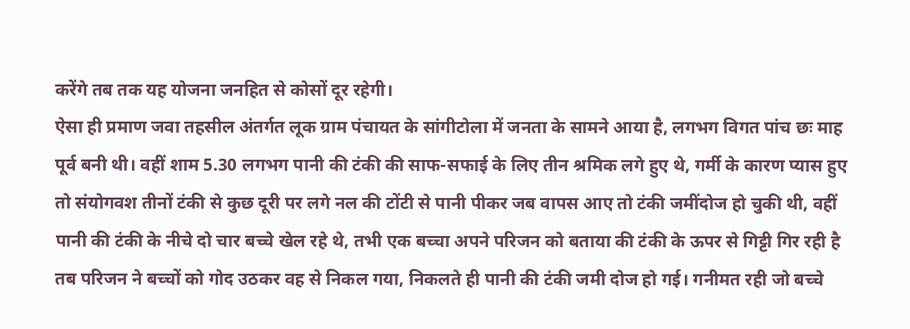करेंगे तब तक यह योजना जनहित से कोसों दूर रहेगी।
ऐसा ही प्रमाण जवा तहसील अंतर्गत लूक ग्राम पंचायत के सांगीटोला में जनता के सामने आया है, लगभग विगत पांच छः माह पूर्व बनी थी। वहीं शाम 5.30 लगभग पानी की टंकी की साफ-सफाई के लिए तीन श्रमिक लगे हुए थे, गर्मी के कारण प्यास हुए तो संयोगवश तीनों टंकी से कुछ दूरी पर लगे नल की टोंटी से पानी पीकर जब वापस आए तो टंकी जमींदोज हो चुकी थी, वहीं पानी की टंकी के नीचे दो चार बच्चे खेल रहे थे, तभी एक बच्चा अपने परिजन को बताया की टंकी के ऊपर से गिट्टी गिर रही है तब परिजन ने बच्चों को गोद उठकर वह से निकल गया, निकलते ही पानी की टंकी जमी दोज हो गई। गनीमत रही जो बच्चे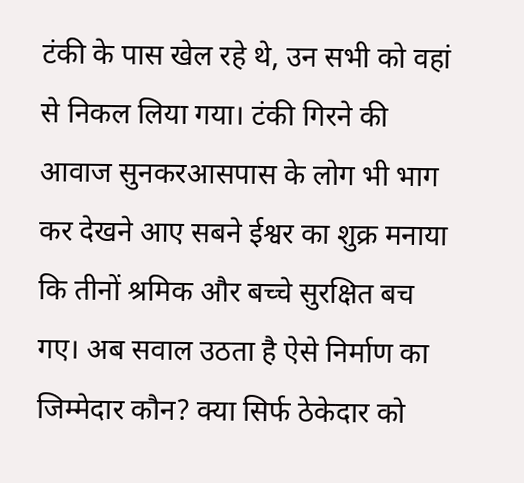टंकी के पास खेल रहे थे, उन सभी को वहां से निकल लिया गया। टंकी गिरने की आवाज सुनकरआसपास के लोग भी भाग कर देखने आए सबने ईश्वर का शुक्र मनाया कि तीनों श्रमिक और बच्चे सुरक्षित बच गए। अब सवाल उठता है ऐसे निर्माण का जिम्मेदार कौन? क्या सिर्फ ठेकेदार को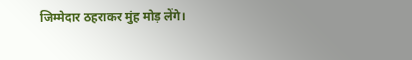जिम्मेदार ठहराकर मुंह मोड़ लेंगे।